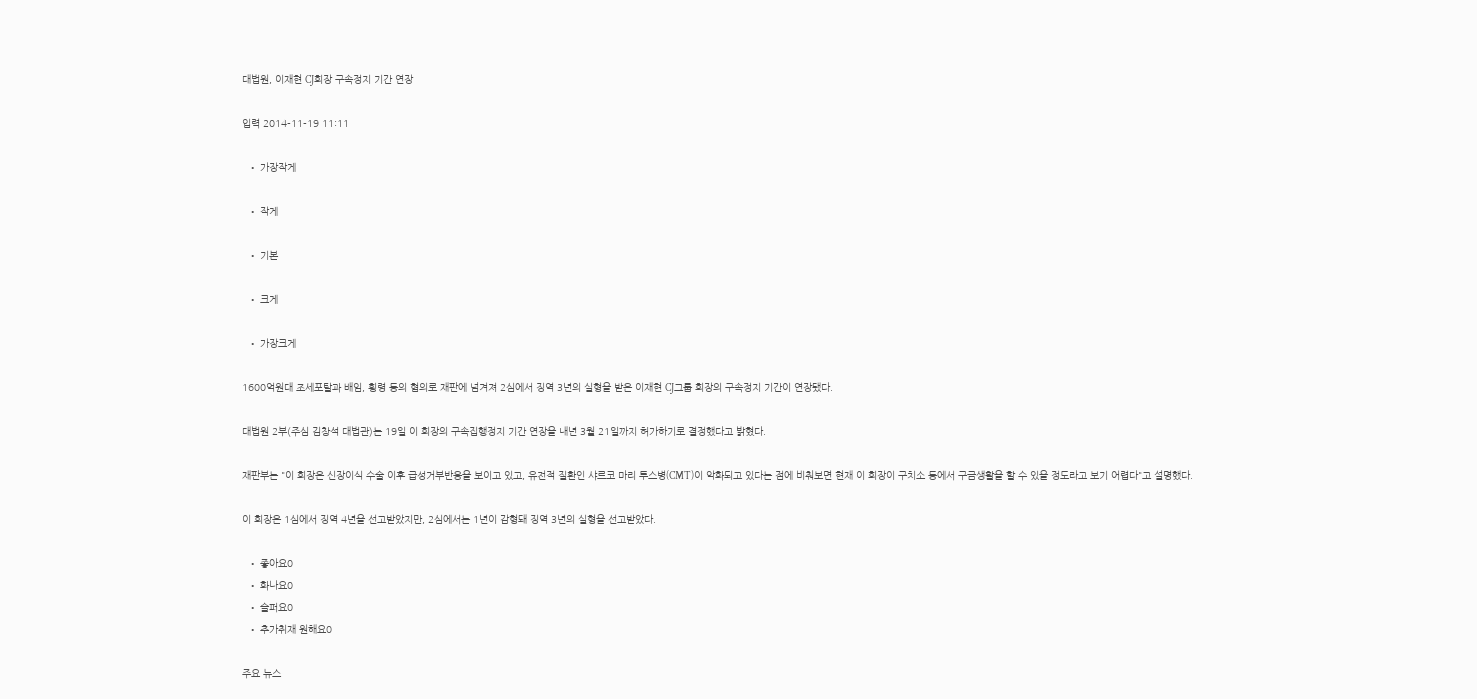대법원, 이재현 CJ회장 구속정지 기간 연장

입력 2014-11-19 11:11

  • 가장작게

  • 작게

  • 기본

  • 크게

  • 가장크게

1600억원대 조세포탈과 배임, 횡령 등의 혐의로 재판에 넘겨져 2심에서 징역 3년의 실형을 받은 이재현 CJ그룹 회장의 구속정지 기간이 연장됐다.

대법원 2부(주심 김창석 대법관)는 19일 이 회장의 구속집행정지 기간 연장을 내년 3월 21일까지 허가하기로 결정했다고 밝혔다.

재판부는 "이 회장은 신장이식 수술 이후 급성거부반응을 보이고 있고, 유전적 질환인 샤르코 마리 투스병(CMT)이 악화되고 있다는 점에 비춰보면 현재 이 회장이 구치소 등에서 구금생활을 할 수 있을 정도라고 보기 어렵다"고 설명했다.

이 회장은 1심에서 징역 4년을 선고받았지만, 2심에서는 1년이 감형돼 징역 3년의 실형을 선고받았다.

  • 좋아요0
  • 화나요0
  • 슬퍼요0
  • 추가취재 원해요0

주요 뉴스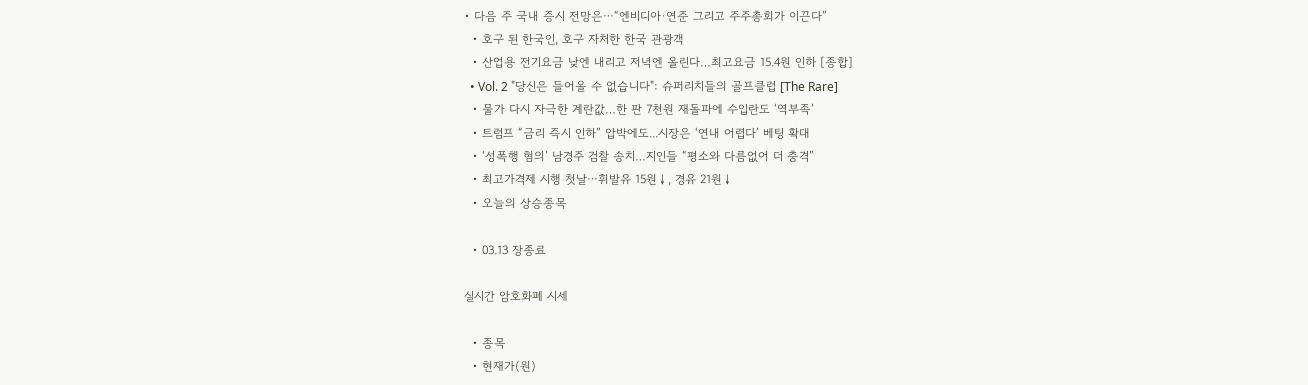• 다음 주 국내 증시 전망은⋯“엔비디아·연준 그리고 주주총회가 이끈다”
  • 호구 된 한국인, 호구 자처한 한국 관광객
  • 산업용 전기요금 낮엔 내리고 저녁엔 올린다…최고요금 15.4원 인하 [종합]
  • Vol. 2 "당신은 들어올 수 없습니다": 슈퍼리치들의 골프클럽 [The Rare]
  • 물가 다시 자극한 계란값…한 판 7천원 재돌파에 수입란도 ‘역부족’
  • 트럼프 “금리 즉시 인하” 압박에도...시장은 ‘연내 어렵다’ 베팅 확대
  • ‘성폭행 혐의’ 남경주 검찰 송치…지인들 “평소와 다름없어 더 충격”
  • 최고가격제 시행 첫날⋯휘발유 15원↓, 경유 21원↓
  • 오늘의 상승종목

  • 03.13 장종료

실시간 암호화폐 시세

  • 종목
  • 현재가(원)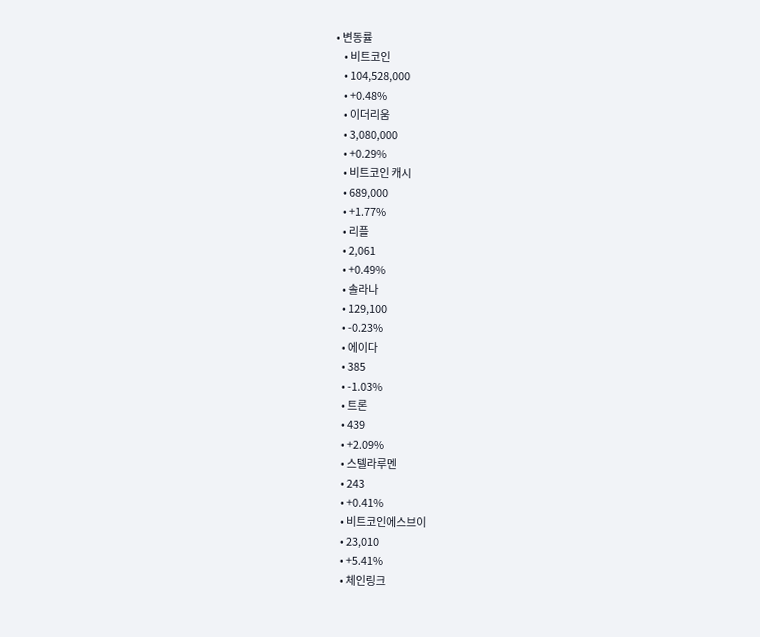• 변동률
    • 비트코인
    • 104,528,000
    • +0.48%
    • 이더리움
    • 3,080,000
    • +0.29%
    • 비트코인 캐시
    • 689,000
    • +1.77%
    • 리플
    • 2,061
    • +0.49%
    • 솔라나
    • 129,100
    • -0.23%
    • 에이다
    • 385
    • -1.03%
    • 트론
    • 439
    • +2.09%
    • 스텔라루멘
    • 243
    • +0.41%
    • 비트코인에스브이
    • 23,010
    • +5.41%
    • 체인링크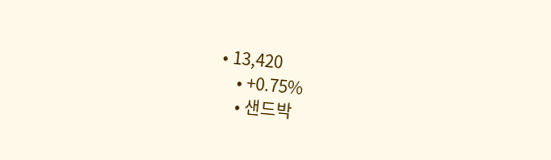• 13,420
    • +0.75%
    • 샌드박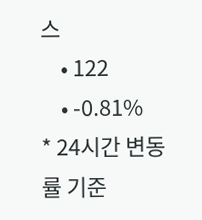스
    • 122
    • -0.81%
* 24시간 변동률 기준